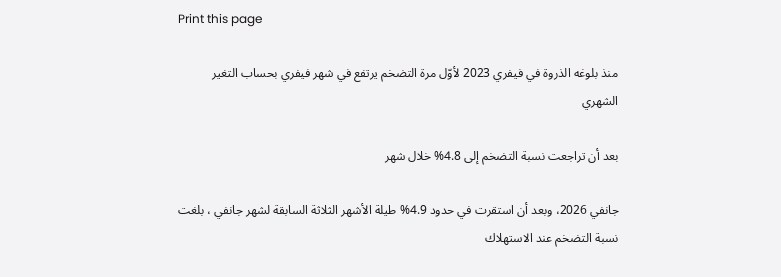Print this page

منذ بلوغه الذروة في فيفري 2023 لأوّل مرة التضخم يرتفع في شهر فيفري بحساب التغير الشهري

بعد أن تراجعت نسبة التضخم إلى 4.8% خلال شهر

جانفي 2026، وبعد أن استقرت في حدود 4.9% طيلة الأشهر الثلاثة السابقة لشهر جانفي ، بلغت نسبة التضخم عند الاستهلاك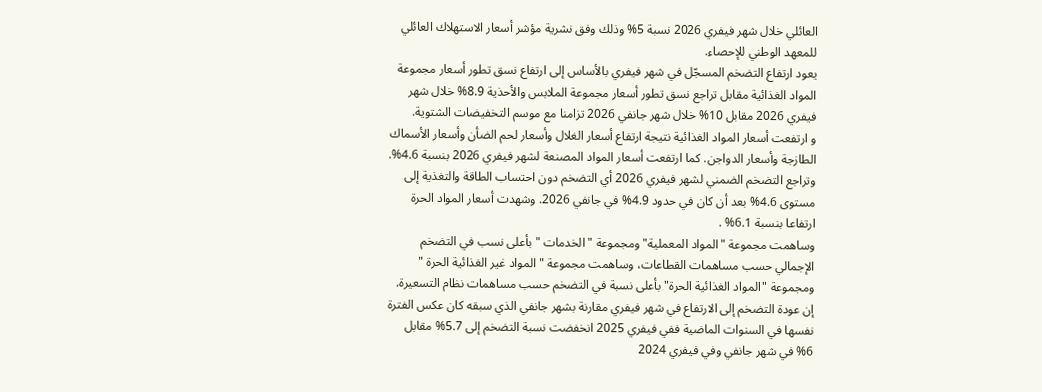العائلي خلال شهر فيفري 2026 نسبة 5% وذلك وفق نشرية مؤشر أسعار الاستهلاك العائلي للمعهد الوطني للإحصاء.
يعود ارتفاع التضخم المسجّل في شهر فيفري بالأساس إلى ارتفاع نسق تطور أسعار مجموعة المواد الغذائية مقابل تراجع نسق تطور أسعار مجموعة الملابس والأحذية 8.9% خلال شهر فيفري 2026 مقابل 10% خلال شهر جانفي 2026 تزامنا مع موسم التخفيضات الشتوية.
و ارتفعت أسعار المواد الغذائية نتيجة ارتفاع أسعار الغلال وأسعار لحم الضأن وأسعار الأسماك الطازجة وأسعار الدواجن. كما ارتفعت أسعار المواد المصنعة لشهر فيفري 2026 بنسبة 4.6%.
وتراجع التضخم الضمني لشهر فيفري 2026 أي التضخم دون احتساب الطاقة والتغذية إلى مستوى 4.6% بعد أن كان في حدود 4.9% في جانفي 2026. وشهدت أسعار المواد الحرة ارتفاعا بنسبة 6.1% .
وساهمت مجموعة "المواد المعملية" ومجموعة "الخدمات " بأعلى نسب في التضخم الإجمالي حسب مساهمات القطاعات، وساهمت مجموعة " المواد غير الغذائية الحرة " ومجموعة "المواد الغذائية الحرة" بأعلى نسبة في التضخم حسب مساهمات نظام التسعيرة.
إن عودة التضخم إلى الارتفاع في شهر فيفري مقارنة بشهر جانفي الذي سبقه كان عكس الفترة نفسها في السنوات الماضية ففي فيفري 2025 انخفضت نسبة التضخم إلى 5.7% مقابل 6% في شهر جانفي وفي فيفري 2024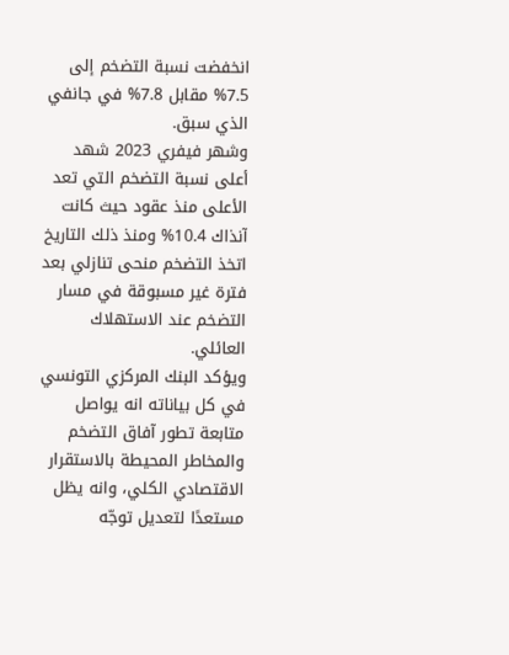انخفضت نسبة التضخم إلى 7.5% مقابل 7.8% في جانفي الذي سبق.
وشهر فيفري 2023 شهد أعلى نسبة التضخم التي تعد الأعلى منذ عقود حيث كانت آنذاك 10.4% ومنذ ذلك التاريخ اتخذ التضخم منحى تنازلي بعد فترة غير مسبوقة في مسار التضخم عند الاستهلاك العائلي.
ويؤكد البنك المركزي التونسي في كل بياناته انه يواصل متابعة تطور آفاق التضخم والمخاطر المحيطة بالاستقرار الاقتصادي الكلي، وانه يظل مستعدًا لتعديل توجّه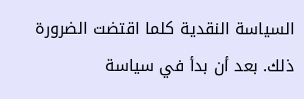السياسة النقدية كلما اقتضت الضرورة ذلك. بعد أن بدأ في سياسة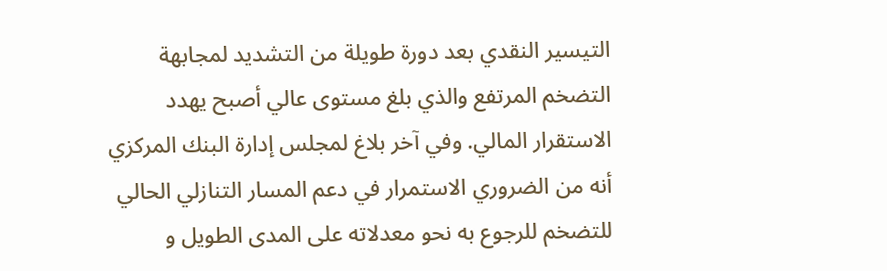التيسير النقدي بعد دورة طويلة من التشديد لمجابهة التضخم المرتفع والذي بلغ مستوى عالي أصبح يهدد الاستقرار المالي. وفي آخر بلاغ لمجلس إدارة البنك المركزي أنه من الضروري الاستمرار في دعم المسار التنازلي الحالي للتضخم للرجوع به نحو معدلاته على المدى الطويل و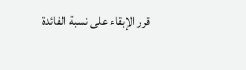قرر الإبقاء على نسبة الفائدة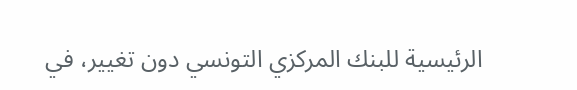الرئيسية للبنك المركزي التونسي دون تغيير، في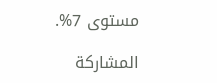مستوى 7%.

المشاركة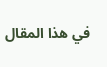في هذا المقال